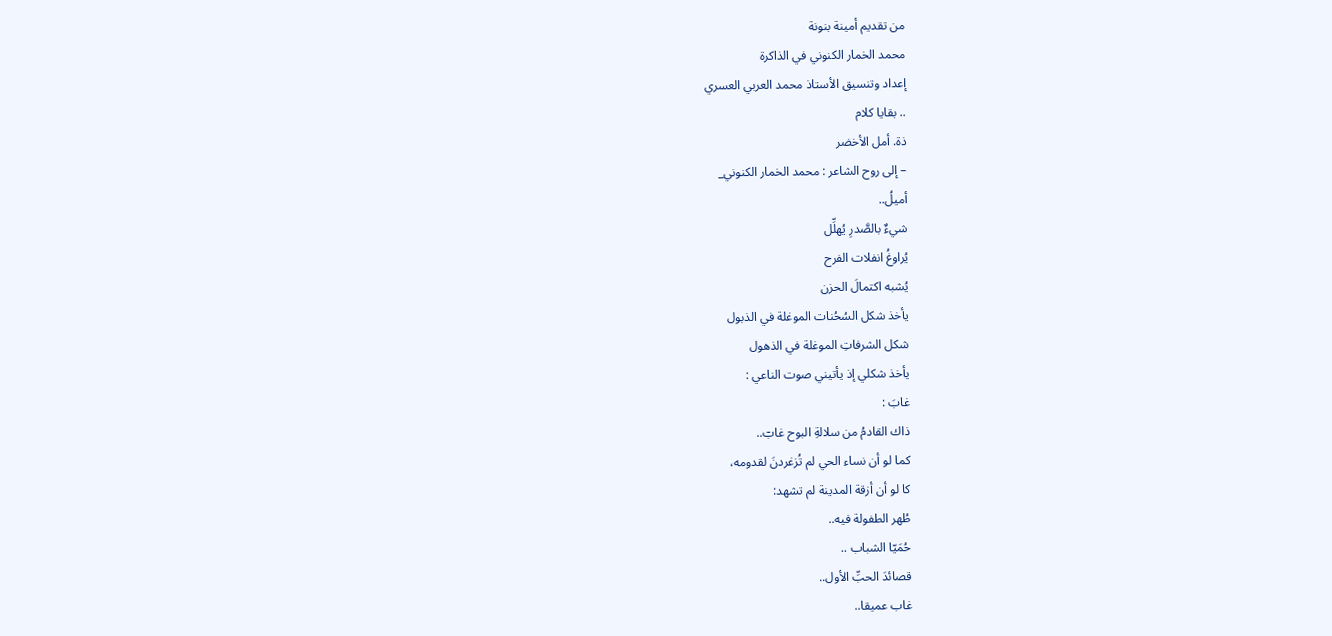من تقديم أمينة بنونة
محمد الخمار الكنوني في الذاكرة
إعداد وتنسيق الأستاذ محمد العربي العسري
.. بقايا كلام
ذة. أمل الأخضر
– إلى روح الشاعر : محمد الخمار الكنوني_
أميلُ..
شيءٌ بالصَّدرِ يُهلِّل
يُراوغُ انفلات الفرح
يُشبه اكتمالَ الحزن
يأخذ شكل السُحُنات الموغلة في الذبول
شكل الشرفاتِ الموغلة في الذهول
يأخذ شكلي إذ يأتيني صوت الناعي :
غابَ :
ذاك القادمُ من سلالةِ البوح غابٓ..
كما لو أن نساء الحي لم تُزغردنَ لقدومه،
کا لو أن أزقة المدينة لم تشهد:
طُهر الطفولة فيه..
حُمَيّا الشباب ..
قصائدَ الحبِّ الأول..
غاب عميقا..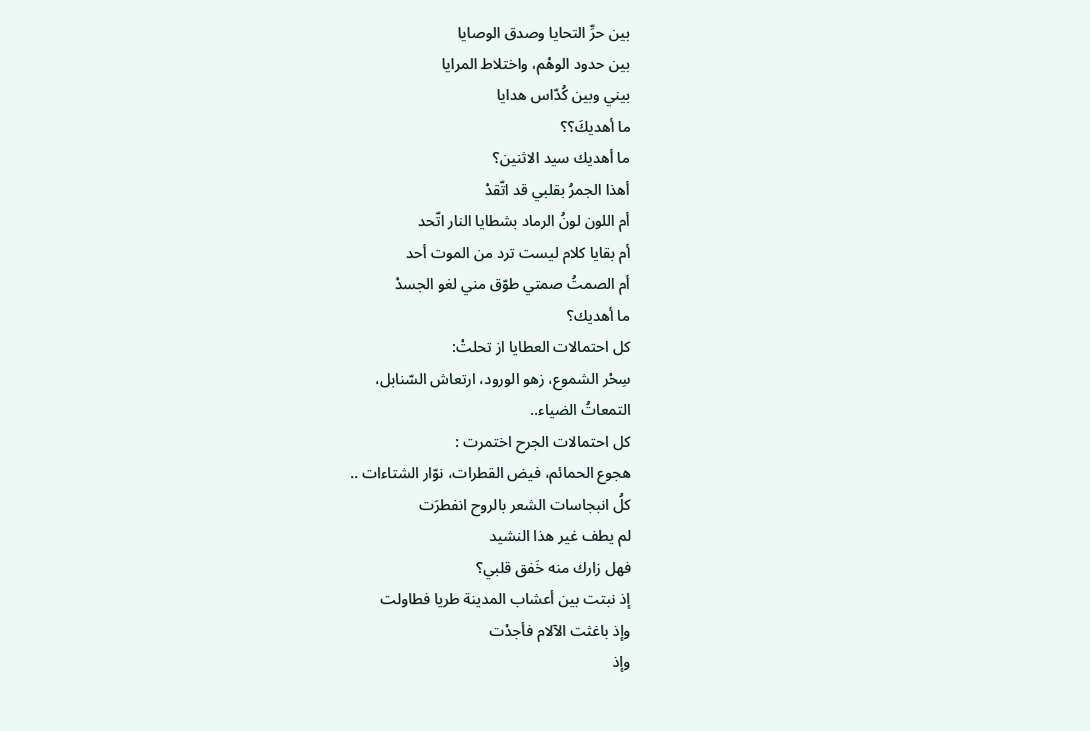بين حرِّ التحايا وصدق الوصايا
بين حدود الوهْم، واختلاط المرايا
بيني وبين كُدّاس هدايا
ما أهديكَ؟؟
ما أهديك سيد الاثنين؟
أهذا الجمرُ بقلبي قد اتّقدْ
أم اللون لونُ الرماد بشطايا النار اتّحد
أم بقايا كلام ليست ترد من الموت أحد
أم الصمتُ صمتي طوّق مني لغو الجسدْ
ما أهديك؟
كل احتمالات العطايا از تحلتْ:
سِحْر الشموع، زهو الورود، ارتعاش السّنابل،
التمعاتُ الضياء..
كل احتمالات الجرح اختمرت :
هجوع الحمائم، فيض القطرات، نوّار الشتاءات ..
كلُ انبجاسات الشعر بالروح انفطرَت
لم يطف غير هذا النشيد
فهل زارك منه خَفق قلبي؟
إذ نبتت بين أعشاب المدينة طريا فطاولت
وإذ باغثت الآلام فأجدْت
وإذ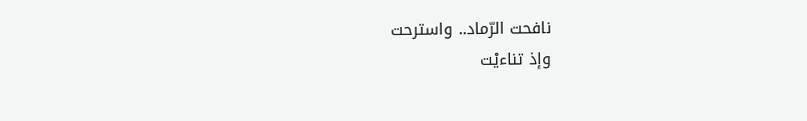نافحت الرّماد.. واسترحت
وإذ تناءيْت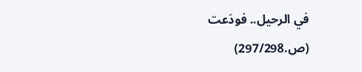في الرحيل.. فودَعت
(ص.297/298)